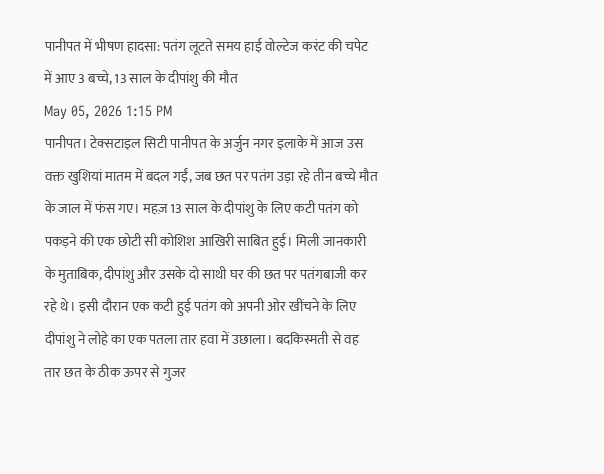पानीपत में भीषण हादसा: पतंग लूटते समय हाई वोल्टेज करंट की चपेट में आए 3 बच्चे, 13 साल के दीपांशु की मौत
May 05, 2026 1:15 PM
पानीपत। टेक्सटाइल सिटी पानीपत के अर्जुन नगर इलाके में आज उस वक्त खुशियां मातम में बदल गईं, जब छत पर पतंग उड़ा रहे तीन बच्चे मौत के जाल में फंस गए। महज़ 13 साल के दीपांशु के लिए कटी पतंग को पकड़ने की एक छोटी सी कोशिश आखिरी साबित हुई। मिली जानकारी के मुताबिक, दीपांशु और उसके दो साथी घर की छत पर पतंगबाजी कर रहे थे। इसी दौरान एक कटी हुई पतंग को अपनी ओर खींचने के लिए दीपांशु ने लोहे का एक पतला तार हवा में उछाला। बदकिस्मती से वह तार छत के ठीक ऊपर से गुजर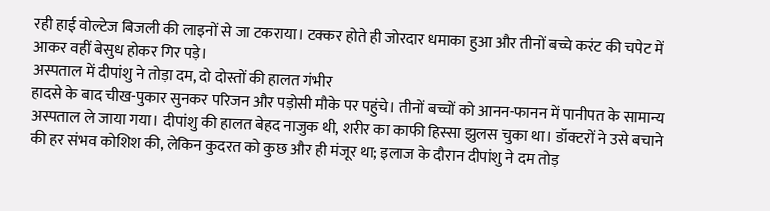रही हाई वोल्टेज बिजली की लाइनों से जा टकराया। टक्कर होते ही जोरदार धमाका हुआ और तीनों बच्चे करंट की चपेट में आकर वहीं बेसुध होकर गिर पड़े।
अस्पताल में दीपांशु ने तोड़ा दम, दो दोस्तों की हालत गंभीर
हादसे के बाद चीख-पुकार सुनकर परिजन और पड़ोसी मौके पर पहुंचे। तीनों बच्चों को आनन-फानन में पानीपत के सामान्य अस्पताल ले जाया गया। दीपांशु की हालत बेहद नाजुक थी, शरीर का काफी हिस्सा झुलस चुका था। डॉक्टरों ने उसे बचाने की हर संभव कोशिश की, लेकिन कुदरत को कुछ और ही मंजूर था; इलाज के दौरान दीपांशु ने दम तोड़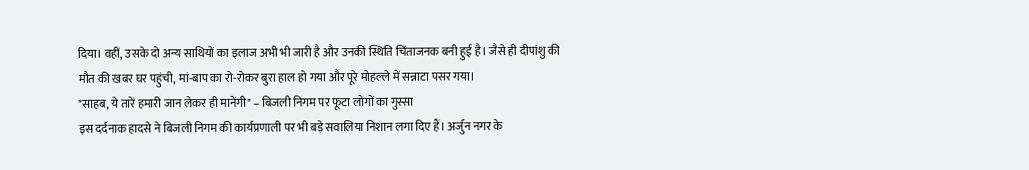दिया। वहीं, उसके दो अन्य साथियों का इलाज अभी भी जारी है और उनकी स्थिति चिंताजनक बनी हुई है। जैसे ही दीपांशु की मौत की खबर घर पहुंची, मां-बाप का रो-रोकर बुरा हाल हो गया और पूरे मोहल्ले में सन्नाटा पसर गया।
"साहब, ये तारें हमारी जान लेकर ही मानेंगी" – बिजली निगम पर फूटा लोगों का गुस्सा
इस दर्दनाक हादसे ने बिजली निगम की कार्यप्रणाली पर भी बड़े सवालिया निशान लगा दिए हैं। अर्जुन नगर के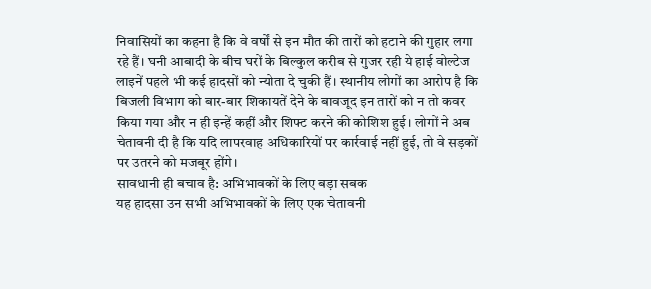निवासियों का कहना है कि वे वर्षों से इन मौत की तारों को हटाने की गुहार लगा रहे हैं। घनी आबादी के बीच घरों के बिल्कुल करीब से गुजर रही ये हाई वोल्टेज लाइनें पहले भी कई हादसों को न्योता दे चुकी हैं। स्थानीय लोगों का आरोप है कि बिजली विभाग को बार-बार शिकायतें देने के बावजूद इन तारों को न तो कवर किया गया और न ही इन्हें कहीं और शिफ्ट करने की कोशिश हुई। लोगों ने अब चेतावनी दी है कि यदि लापरवाह अधिकारियों पर कार्रवाई नहीं हुई, तो वे सड़कों पर उतरने को मजबूर होंगे।
सावधानी ही बचाव है: अभिभावकों के लिए बड़ा सबक
यह हादसा उन सभी अभिभावकों के लिए एक चेतावनी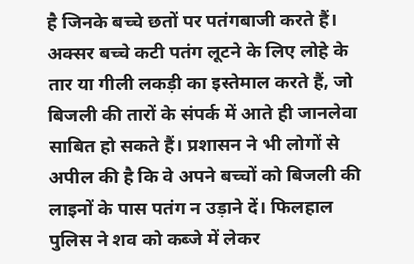है जिनके बच्चे छतों पर पतंगबाजी करते हैं। अक्सर बच्चे कटी पतंग लूटने के लिए लोहे के तार या गीली लकड़ी का इस्तेमाल करते हैं, जो बिजली की तारों के संपर्क में आते ही जानलेवा साबित हो सकते हैं। प्रशासन ने भी लोगों से अपील की है कि वे अपने बच्चों को बिजली की लाइनों के पास पतंग न उड़ाने दें। फिलहाल पुलिस ने शव को कब्जे में लेकर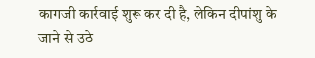कागजी कार्रवाई शुरू कर दी है, लेकिन दीपांशु के जाने से उठे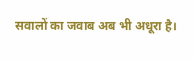सवालों का जवाब अब भी अधूरा है।